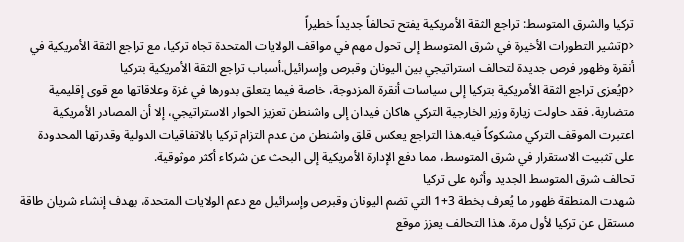تركيا والشرق المتوسط: تراجع الثقة الأمريكية يفتح تحالفاً جديداً خطيراً
<pتشير التطورات الأخيرة في شرق المتوسط إلى تحول مهم في مواقف الولايات المتحدة تجاه تركيا، مع تراجع الثقة الأمريكية في أنقرة وظهور فرص جديدة لتحالف استراتيجي بين اليونان وقبرص وإسرائيل.أسباب تراجع الثقة الأمريكية بتركيا
<pيُعزى تراجع الثقة الأمريكية بتركيا إلى سياسات أنقرة المزدوجة، خاصة فيما يتعلق بدورها في غزة وعلاقاتها مع قوى إقليمية متضاربة. فقد حاولت زيارة وزير الخارجية التركي هاكان فيدان إلى واشنطن تعزيز الحوار الاستراتيجي، إلا أن المصادر الأمريكية اعتبرت الموقف التركي مشكوكاً فيه.هذا التراجع يعكس قلق واشنطن من عدم التزام تركيا بالاتفاقيات الدولية وقدرتها المحدودة على تثبيت الاستقرار في شرق المتوسط، مما دفع الإدارة الأمريكية إلى البحث عن شركاء أكثر موثوقية.
تحالف شرق المتوسط الجديد وأثره على تركيا
شهدت المنطقة ظهور ما يُعرف بخطة 3+1 التي تضم اليونان وقبرص وإسرائيل مع دعم الولايات المتحدة، بهدف إنشاء شريان طاقة مستقل عن تركيا لأول مرة. هذا التحالف يعزز موقع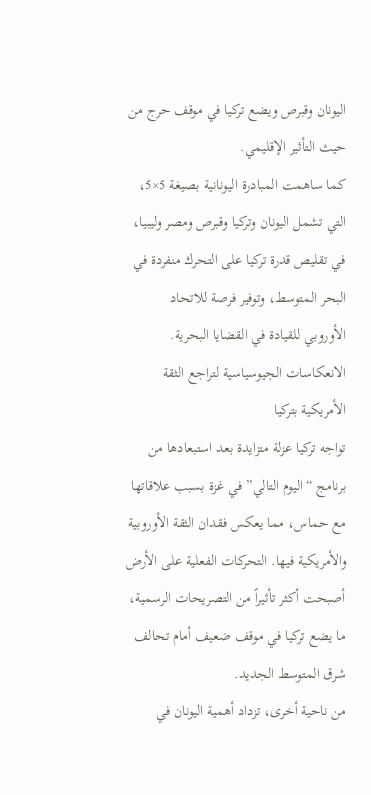اليونان وقبرص ويضع تركيا في موقف حرج من حيث التأثير الإقليمي.
كما ساهمت المبادرة اليونانية بصيغة 5×5، التي تشمل اليونان وتركيا وقبرص ومصر وليبيا، في تقليص قدرة تركيا على التحرك منفردة في البحر المتوسط، وتوفير فرصة للاتحاد الأوروبي للقيادة في القضايا البحرية.
الانعكاسات الجيوسياسية لتراجع الثقة الأمريكية بتركيا
تواجه تركيا عزلة متزايدة بعد استبعادها من برنامج “اليوم التالي” في غزة بسبب علاقاتها مع حماس، مما يعكس فقدان الثقة الأوروبية والأمريكية فيها. التحركات الفعلية على الأرض أصبحت أكثر تأثيراً من التصريحات الرسمية، ما يضع تركيا في موقف ضعيف أمام تحالف شرق المتوسط الجديد.
من ناحية أخرى، تزداد أهمية اليونان في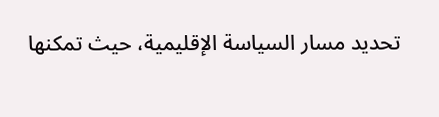تحديد مسار السياسة الإقليمية، حيث تمكنها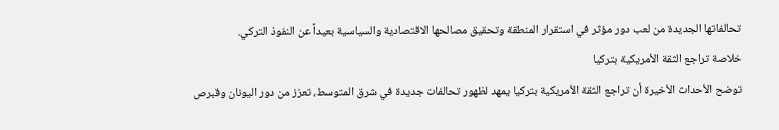تحالفاتها الجديدة من لعب دور مؤثر في استقرار المنطقة وتحقيق مصالحها الاقتصادية والسياسية بعيداً عن النفوذ التركي.
خلاصة تراجع الثقة الأمريكية بتركيا
توضح الأحداث الأخيرة أن تراجع الثقة الأمريكية بتركيا يمهد لظهور تحالفات جديدة في شرق المتوسط، تعزز من دور اليونان وقبرص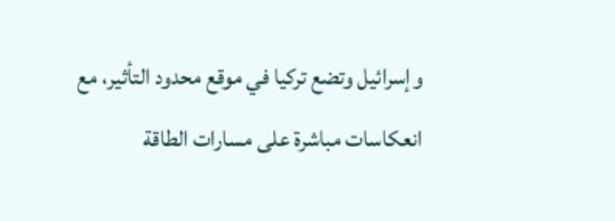وإسرائيل وتضع تركيا في موقع محدود التأثير، مع انعكاسات مباشرة على مسارات الطاقة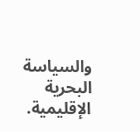والسياسة البحرية الإقليمية.